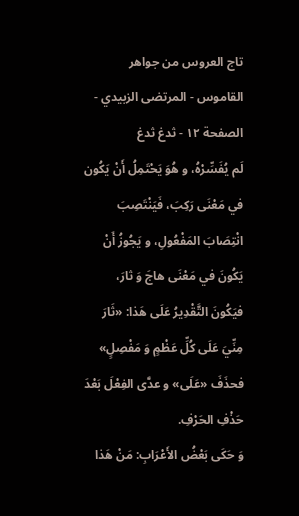تاج العروس من جواهر القاموس - المرتضى الزبيدي - الصفحة ١٢ - ثدغ ثدغ
لَم يُفَسِّرْهُ، و هُوَ يَحْتَمِلُ أَنْ يَكُون في مَعْنَى رَكِبَ، فَيَنْتَصِبَ انْتِصَابَ المَفْعُولِ، و يَجُوزُ أَنْ يَكُونَ في مَعْنَى هاجَ وَ ثارَ، فيَكُونَ التَّقْدِيرُ عَلَى هَذا: «ثَارَ مِنِّيَ عَلَى كُلِّ عَظْمٍ وَ مَفْصِلٍ» فحذَفَ «عَلَى» و عدَّى الفِعْلَ بَعْدَ حَذْفِ الحَرْفِ.
وَ حَكَى بَعْضُ الأَعْرَابِ: مَنْ هَذا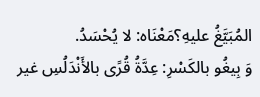المُبَيَّغُ عليهِ؟مَعْنَاه: لا يُحْسَدُ.
وَ بِيغُو بالكَسْرِ: عِدَّةُ قُرًى بالأَنْدَلُسِ غير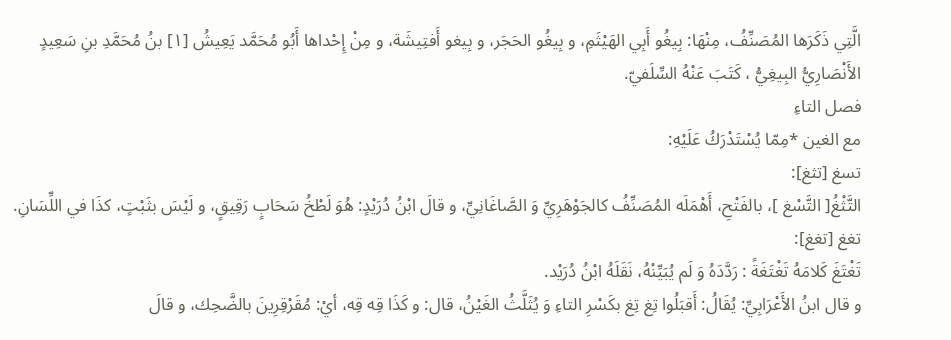الَّتِي ذَكَرَها المُصَنِّفُ، مِنْهَا: بِيغُو أَبِي الهَيْثَمِ، و بِيغُو الحَجَر، و بِيغو أَفتِيشَة، و مِنْ إِحْداها أَبُو مُحَمَّد يَعِيشُ [١] بنُ مُحَمَّدِ بنِ سَعِيدٍ الأَنْصَارِيُّ البِيغِيُّ ، كَتَبَ عَنْهُ السِّلَفيّ.
فصل التاءِ
مع الغين *مِمّا يُسْتَدْرَكُ عَلَيْهِ:
تسغ [تثغ]:
التَّثْغُ[ التَّسْغ ]، بالفَتْحِ، أَهْمَلَه المُصَنِّفُ كالجَوْهَرِيِّ وَ الصَّاغَانِيِّ، و قالَ ابْنُ دُرَيْدٍ: هُوَ لَطْخُ سَحَابٍ رَقِيقٍ، و لَيْسَ بثَبْتٍ، كذَا في اللِّسَانِ.
تغغ [تغغ]:
تَغْتَغَ كَلامَهُ تَغْتَغَةً : رَدَّدَهُ وَ لَم يُبَيِّنْهُ، نَقَلَهُ ابْنُ دُرَيْد.
و قال ابنُ الأَعْرَابِيِّ: يُقَالُ: أَقبَلُوا تِغ تِغ بكَسْرِ التاءِ وَ يُثَلَّثُ الغَيْنُ، قال: و كَذَا قِه قِه، أيْ: مُقَرْقِرِينَ بالضَّحِك، و قالَ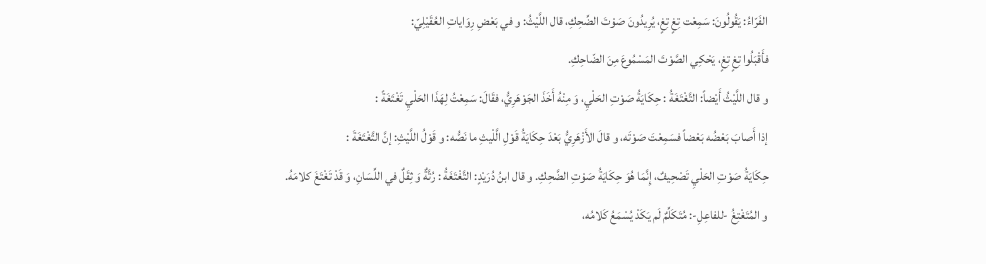الفَرّاءُ: يَقُولُونَ: سَمِعْت تِغٍ تِغٍ، يُرِيدُونَ صَوْتَ الضِّحِكِ، قال اللَّيْثُ: و في بَعْضِ رِوَاياتِ العُقَيْلِيّ:
فأَقْبَلُوا تِغٍ تِغٍ، يَحْكِي الصَّوْتَ المَسْمُوعَ مِنَ الضّاحِكِ.
و قال اللَّيْثُ أَيْضاً: التَّغْتَغَةُ : حِكَايَةُ صَوْتِ الحَلْيِ، وَ مِنْهُ أَخَذَ الجَوْهَرِيُّ، فقَالَ: سَمِعْتُ لِهَذَا الحَلْيِ تَغْتَغَةً :
إذا أَصابَ بَعْضُه بَعْضاً فسَمِعْتَ صَوْتَه، و قالَ الأَزْهَرِيُّ بَعْدَ حِكَايَةُ قَوْلِ الَّلْيثِ ما نَصُّه: و قَوْلُ اللَّيْثِ: إنَّ التَّغْتَغَةَ :
حِكَايَةُ صَوْتِ الحَلْيِ تَصْحِيفٌ، إِنَّمَا هُوَ حِكَايَةُ صَوْتِ الضَّحِكِ. و قال ابنُ دُرَيْدٍ: التَّغْتَغَةُ : رُتَّةٌ وَ ثِقَلٌ في اللِّسَانِ، وَ قَدْ تَغْتَغَ كلامَهُ.
و المُتَغْتِغُ -للفاعِلِ-: مُتَكَلِّمٌ لَم يَكَدْ يُسْمَعُ كَلامُه،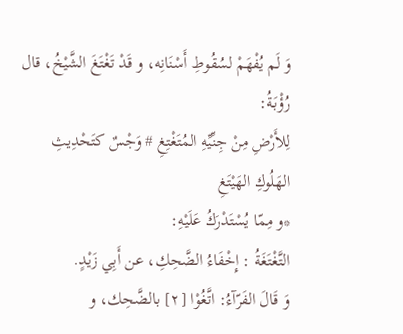وَ لَم يُفْهَمْ لسُقُوطِ أَسْنَانِه، و قَدْ تَغْتَغَ الشَّيْخُ، قال رُؤْبَةُ:
لِلأَرْضِ مِنْ جِنِّيِّهِ المُتَغْتِغِ # وَجْسٌ كتَحْدِيثِ الهَلُوكِ الهَيْتَغِ
*و مِمّا يُسْتَدْرَكُ عَلَيْهِ:
التَّغْتَغَةُ : إِخْفَاءُ الضَّحِكِ، عن أَبِي زَيْدٍ.
وَ قَالَ الفَرّآءُ: اتَّغُوْا [٢] بالضَّحِك، و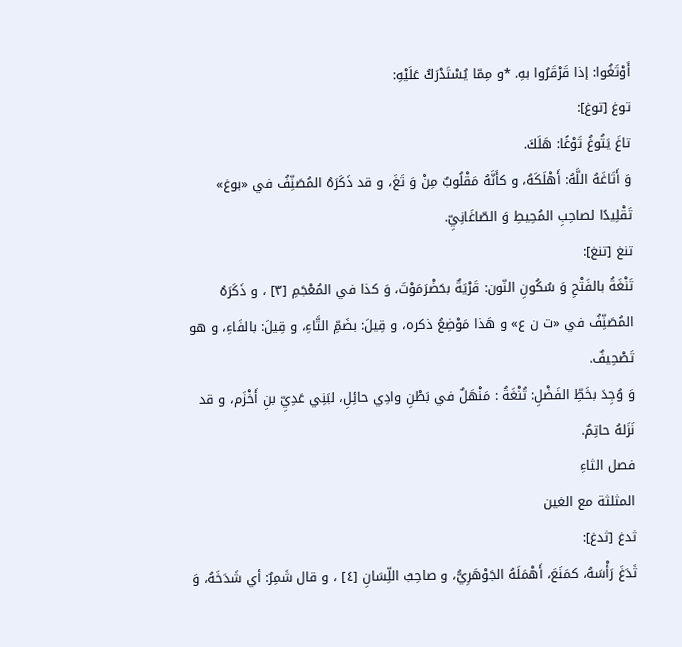أَوْتَغُوا: إذا قَرْقَرُوا بهِ. *و مِمّا يُسْتَدْرَكُ عَلَيْهِ:
توغ [توغ]:
تاغَ يَتُوغُ تَوْغًا: هَلَكَ.
وَ أَتَاغَهُ اللَّهُ: أَهْلَكَهُ، و كأَنَّهُ مَقْلُوبٌ مِنْ وَ تَغَ، و قد ذَكَرَهُ المُصَنِّفُ في «بوغ» تَقْلِيدًا لصاحِبِ المُحِيطِ وَ الصّاغَانِيِّ.
تنغ [تنغ]:
تَنْغَةُ بالفَتْحِ وَ سُكُونِ النّون: قَرْيَةٌ بحَضْرَمَوْتَ، وَ كذا في المُعْجَمِ [٣] ، و ذَكَرَهُ المُصَنِّفُ في «ت ن ع» و هَذا مَوْضِعُ ذكره، و قِيلَ: بضَمِّ التَّاءِ، و قِيلَ: بالفَاءِ، و هو تَصْحِيفٌ.
وَ وُجِدَ بخَطِّ الفَضْلِ: تُنْغَةُ : مَنْهَلٌ في بَطْنِ وادِي حائِلِ، لبَنِي عَدِيِّ بنِ أَخْزَم، و قد نَزَلهُ حاتِمٌ.
فصل الثاءِ
المثلثة مع الغين
ثدغ [ثدغ]:
ثَدَغَ رَأْسَهُ، كمَنَعَ، أَهْمَلَهُ الجَوْهَرِيُّ، و صاحِبُ اللِّسَانِ [٤] ، و قال شَمِرٌ: أي شَدَخَهُ، وَ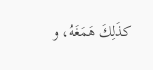كذَلِكَ هَمَغَهُ، و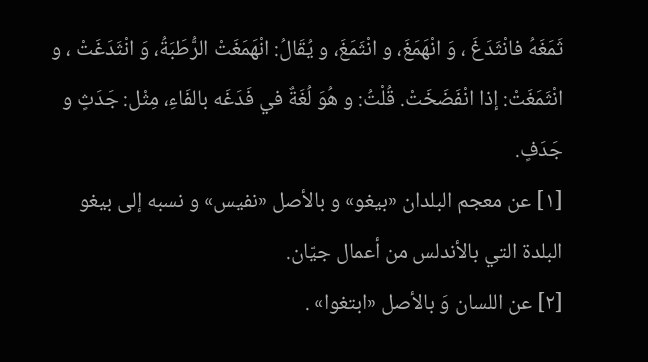ثَمَغَهُ فانْثَدَغَ ، وَ انْهَمَغَ، و انْثَمَغَ، و يُقَالُ: انْهَمَغَتْ الرُّطَبَةُ، وَ انْثَدَغَتْ ، و انْثَمَغَتْ: إذا انْفَضَخَتْ. قُلْتُ: و هُوَ لُغَةٌ في فَدَغَه بالفَاءِ، مِثْل: جَدَثٍ و جَدَفٍ.
[١] عن معجم البلدان «بيغو» و بالأصل «نفيس» و نسبه إلى بيغو البلدة التي بالأندلس من أعمال جيّان.
[٢] عن اللسان وَ بالأصل «ابتغوا» .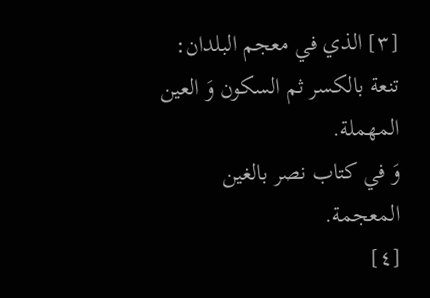[٣] الذي في معجم البلدان: تنعة بالكسر ثم السكون وَ العين المهملة.
وَ في كتاب نصر بالغين المعجمة.
[٤]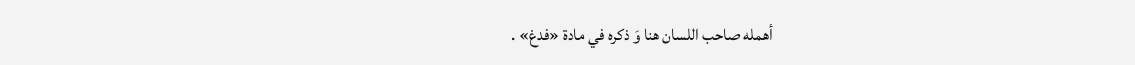أهمله صاحب اللسان هنا وَ ذكره في مادة «فدغ» .